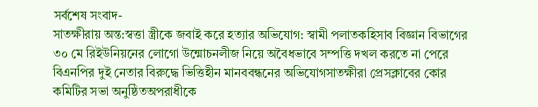সর্বশেষ সংবাদ-
সাতক্ষীরায় অন্ত:স্বত্তা স্ত্রীকে জবাই করে হত্যার অভিযোগ: স্বামী পলাতকহিসাব বিজ্ঞান বিভাগের ৩০ মে রিইউনিয়নের লোগো উন্মোচনলীজ নিয়ে অবৈধভাবে সম্পত্তি দখল করতে না পেরে বিএনপির দুই নেতার বিরুদ্ধে ভিত্তিহীন মানববন্ধনের অভিযোগসাতক্ষীরা প্রেসক্লাবের কোর কমিটির সভা অনুষ্ঠিতঅপরাধীকে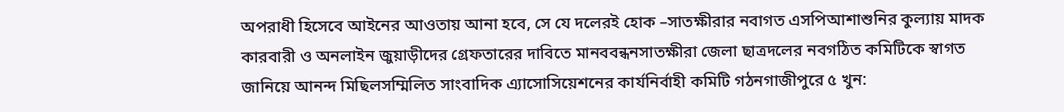অপরাধী হিসেবে আইনের আওতায় আনা হবে, সে যে দলেরই হোক –সাতক্ষীরার নবাগত এসপিআশাশুনির কুল্যায় মাদক কারবারী ও অনলাইন জুয়াড়ীদের গ্রেফতারের দাবিতে মানববন্ধনসাতক্ষীরা জেলা ছাত্রদলের নবগঠিত কমিটিকে স্বাগত জানিয়ে আনন্দ মিছিলসম্মিলিত সাংবাদিক এ্যাসোসিয়েশনের কার্যনির্বাহী কমিটি গঠনগাজীপুরে ৫ খুন: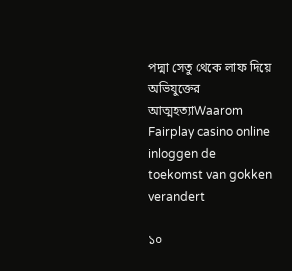পদ্মা সেতু থেকে লাফ দি‌য়ে অভিযুক্তের আত্মহত্যাWaarom Fairplay casino online inloggen de toekomst van gokken verandert

১০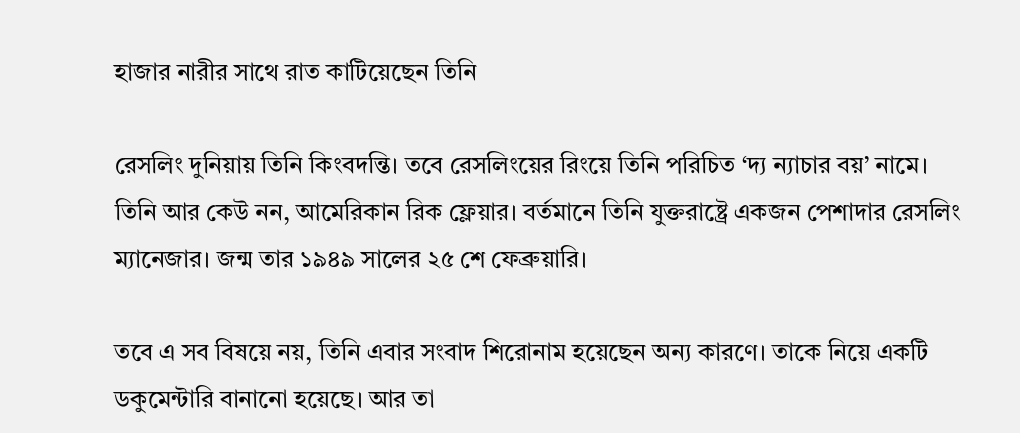হাজার নারীর সাথে রাত কাটিয়েছেন তিনি

রেসলিং দুনিয়ায় তিনি কিংবদন্তি। তবে রেসলিংয়ের রিংয়ে তিনি পরিচিত ‘দ্য ন্যাচার বয়’ নামে।
তিনি আর কেউ নন, আমেরিকান রিক ফ্লেয়ার। বর্তমানে তিনি যুক্তরাষ্ট্রে একজন পেশাদার রেসলিং ম্যানেজার। জন্ম তার ১৯৪৯ সালের ২৫ শে ফেব্রুয়ারি।

তবে এ সব বিষয়ে নয়, তিনি এবার সংবাদ শিরোনাম হয়েছেন অন্য কারণে। তাকে নিয়ে একটি ডকুমেন্টারি বানানো হয়েছে। আর তা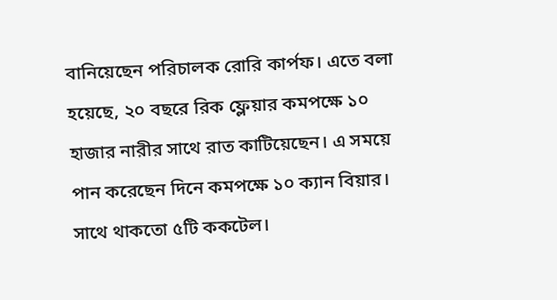বানিয়েছেন পরিচালক রোরি কার্পফ। এতে বলা হয়েছে, ২০ বছরে রিক ফ্লেয়ার কমপক্ষে ১০ হাজার নারীর সাথে রাত কাটিয়েছেন। এ সময়ে পান করেছেন দিনে কমপক্ষে ১০ ক্যান বিয়ার। সাথে থাকতো ৫টি ককটেল।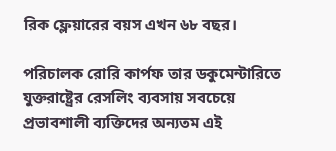রিক ফ্লেয়ারের বয়স এখন ৬৮ বছর।

পরিচালক রোরি কার্পফ তার ডকুমেন্টারিতে যুক্তরাষ্ট্রের রেসলিং ব্যবসায় সবচেয়ে প্রভাবশালী ব্যক্তিদের অন্যতম এই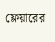ফ্লেয়ারের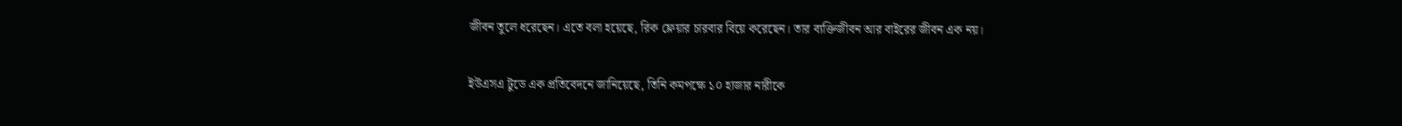জীবন তুলে ধরেছেন। এতে বলা হয়েছে, রিক ফ্লেয়ার চারবার বিয়ে করেছেন। তার ব্যক্তিজীবন আর বাইরের জীবন এক নয়।

ইউএসএ টুডে এক প্রতিবেদনে জানিয়েছে, তিনি কমপক্ষে ১০ হাজার নারীকে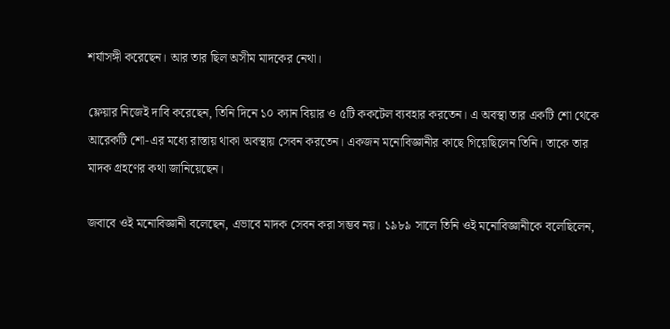শর্যাসঙ্গী করেছেন। আর তার ছিল অসীম মাদকের নেথা।

ফ্লেয়ার নিজেই দাবি করেছেন, তিনি দিনে ১০ ক্যান বিয়ার ও ৫টি ককটেল ব্যবহার করতেন। এ অবস্থা তার একটি শো থেকে আরেকটি শো-এর মধ্যে রাস্তায় থাকা অবস্থায় সেবন করতেন। একজন মনোবিজ্ঞানীর কাছে গিয়েছিলেন তিনি। তাকে তার মাদক গ্রহণের কথা জানিয়েছেন।

জবাবে ওই মনোবিজ্ঞানী বলেছেন, এভাবে মাদক সেবন করা সম্ভব নয়। ১৯৮৯ সালে তিনি ওই মনোবিজ্ঞানীকে বলেছিলেন,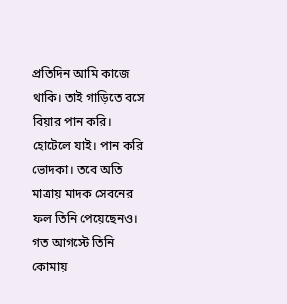প্রতিদিন আমি কাজে থাকি। তাই গাড়িতে বসে বিয়ার পান করি। হোটেলে যাই। পান করি ভোদকা। তবে অতি মাত্রায় মাদক সেবনের ফল তিনি পেয়েছেনও। গত আগস্টে তিনি কোমায়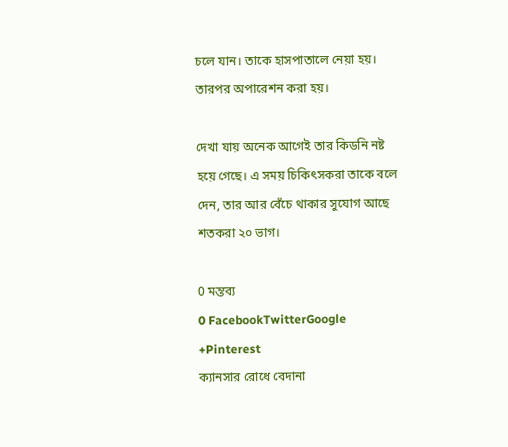চলে যান। তাকে হাসপাতালে নেয়া হয়। তারপর অপারেশন করা হয়।

দেখা যায় অনেক আগেই তার কিডনি নষ্ট হয়ে গেছে। এ সময় চিকিৎসকরা তাকে বলে দেন, তার আর বেঁচে থাকার সুযোগ আছে শতকরা ২০ ভাগ।

0 মন্তব্য
0 FacebookTwitterGoogle +Pinterest
ক্যানসার রোধে বেদানা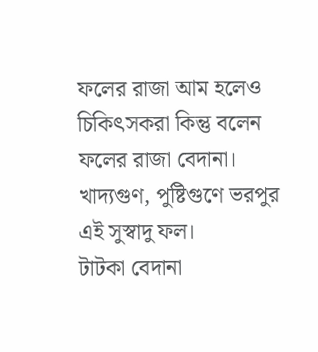ফলের রাজা আম হলেও চিকিৎসকরা কিন্তু বলেন ফলের রাজা বেদানা। খাদ্যগুণ, পুষ্টিগুণে ভরপুর এই সুস্বাদু ফল।
টাটকা বেদানা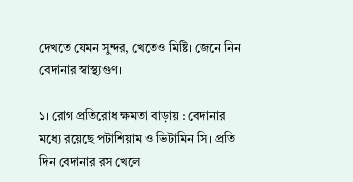দেখতে যেমন সুন্দর, খেতেও মিষ্টি। জেনে নিন বেদানার স্বাস্থ্যগুণ।

১। রোগ প্রতিরোধ ক্ষমতা বাড়ায় : বেদানার মধ্যে রয়েছে পটাশিয়াম ও ভিটামিন সি। প্রতি দিন বেদানার রস খেলে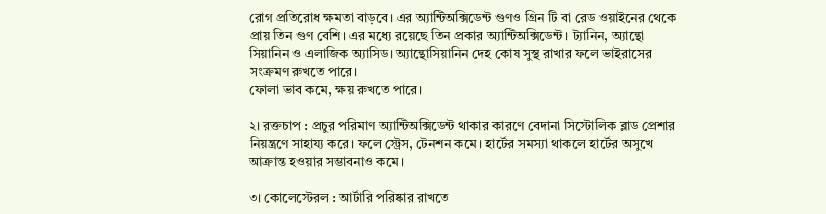রোগ প্রতিরোধ ক্ষমতা বাড়বে। এর অ্যান্টিঅক্সিডেন্ট গুণও গ্রিন টি বা রেড ওয়াইনের থেকে প্রায় তিন গুণ বেশি। এর মধ্যে রয়েছে তিন প্রকার অ্যান্টিঅক্সিডেন্ট। ট্যানিন, অ্যান্থো সিয়ানিন ও এলাজিক অ্যাসিড। অ্যান্থোসিয়ানিন দেহ কোষ সুস্থ রাখার ফলে ভাইরাসের সংক্রমণ রুখতে পারে।
ফোলা ভাব কমে, ক্ষয় রুখতে পারে।

২। রক্তচাপ : প্রচুর পরিমাণ অ্যান্টিঅক্সিডেন্ট থাকার কারণে বেদানা সিস্টোলিক ব্লাড প্রেশার নিয়ন্ত্রণে সাহায্য করে। ফলে স্ট্রেস, টেনশন কমে। হার্টের সমস্যা থাকলে হার্টের অসুখে আক্রান্ত হওয়ার সম্ভাবনাও কমে।

৩। কোলেস্টেরল : আর্টারি পরিষ্কার রাখতে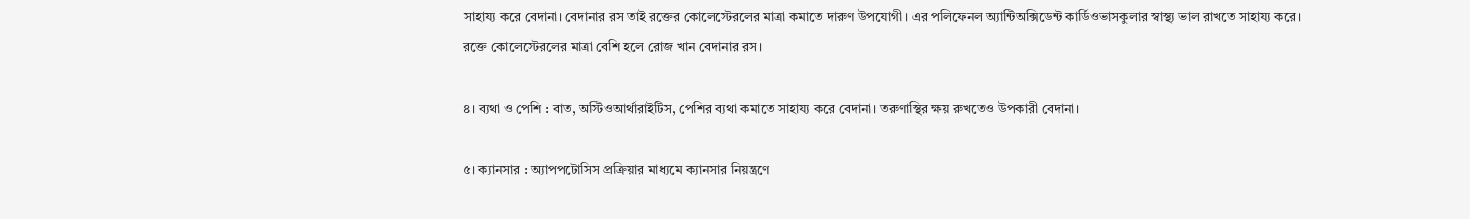সাহায্য করে বেদানা। বেদানার রস তাই রক্তের কোলেস্টেরলের মাত্রা কমাতে দারুণ উপযোগী। এর পলিফেনল অ্যান্টিঅক্সিডেন্ট কার্ডিওভাসকুলার স্বাস্থ্য ভাল রাখতে সাহায্য করে। রক্তে কোলেস্টেরলের মাত্রা বেশি হলে রোজ খান বেদানার রস।

৪। ব্যথা ও পেশি : বাত, অস্টিওআর্থারাইটিস, পেশির ব্যথা কমাতে সাহায্য করে বেদানা। তরুণাস্থির ক্ষয় রুখতেও উপকারী বেদানা।

৫। ক্যানসার : অ্যাপপটোসিস প্রক্রিয়ার মাধ্যমে ক্যানসার নিয়ন্ত্রণে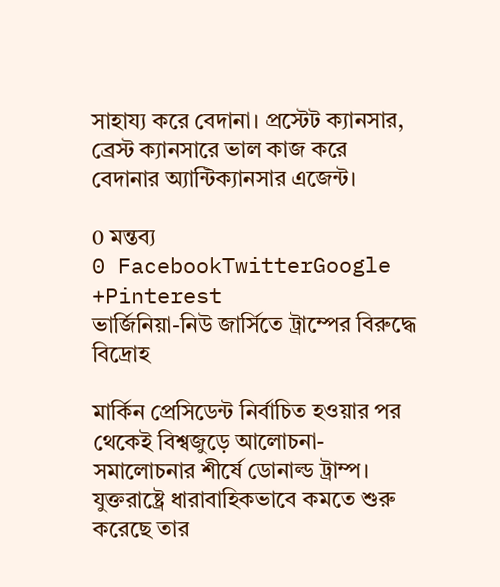সাহায্য করে বেদানা। প্রস্টেট ক্যানসার, ব্রেস্ট ক্যানসারে ভাল কাজ করে বেদানার অ্যান্টিক্যানসার এজেন্ট।

0 মন্তব্য
0 FacebookTwitterGoogle +Pinterest
ভার্জিনিয়া-নিউ জার্সিতে ট্রাম্পের বিরুদ্ধে বিদ্রোহ

মার্কিন প্রেসিডেন্ট নির্বাচিত হওয়ার পর থেকেই বিশ্বজুড়ে আলোচনা-সমালোচনার শীর্ষে ডোনাল্ড ট্রাম্প। যুক্তরাষ্ট্রে ধারাবাহিকভাবে কমতে শুরু করেছে তার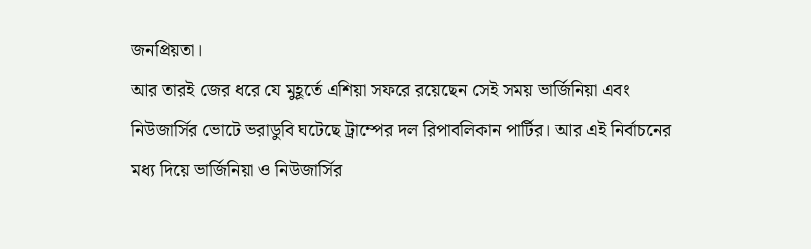জনপ্রিয়তা।
আর তারই জের ধরে যে মুহূর্তে এশিয়া সফরে রয়েছেন সেই সময় ভার্জিনিয়া এবং নিউজার্সির ভোটে ভরাডুবি ঘটেছে ট্রাম্পের দল রিপাবলিকান পার্টির। আর এই নির্বাচনের মধ্য দিয়ে ভার্জিনিয়া ও নিউজার্সির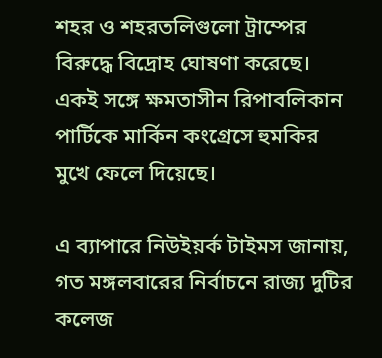শহর ও শহরতলিগুলো ট্রাম্পের বিরুদ্ধে বিদ্রোহ ঘোষণা করেছে। একই সঙ্গে ক্ষমতাসীন রিপাবলিকান পার্টিকে মার্কিন কংগ্রেসে হুমকির মুখে ফেলে দিয়েছে।

এ ব্যাপারে নিউইয়র্ক টাইমস জানায়, গত মঙ্গলবারের নির্বাচনে রাজ্য দুটির কলেজ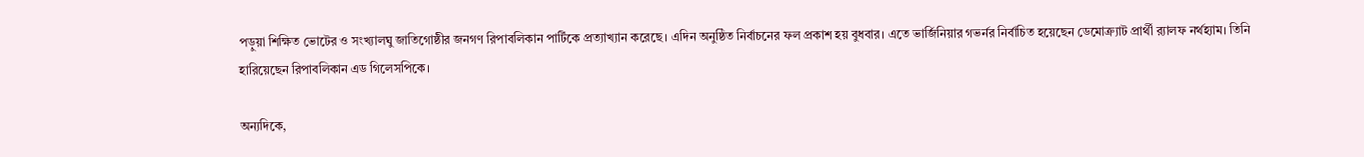পড়ুয়া শিক্ষিত ভোটের ও সংখ্যালঘু জাতিগোষ্ঠীর জনগণ রিপাবলিকান পার্টিকে প্রত্যাখ্যান করেছে। এদিন অনুষ্ঠিত নির্বাচনের ফল প্রকাশ হয় বুধবার। এতে ভার্জিনিয়ার গভর্নর নির্বাচিত হয়েছেন ডেমোক্র্যাট প্রার্থী র‌্যালফ নর্থহ্যাম। তিনি হারিয়েছেন রিপাবলিকান এড গিলেসপিকে।

অন্যদিকে,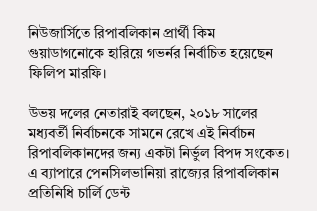নিউজার্সিতে রিপাবলিকান প্রার্থী কিম গুয়াডাগনোকে হারিয়ে গভর্নর নির্বাচিত হয়েছেন ফিলিপ মারফি।

উভয় দলের নেতারাই বলছেন, ২০১৮ সালের মধ্যবর্তী নির্বাচনকে সামনে রেখে এই নির্বাচন রিপাবলিকানদের জন্য একটা নির্ভুল বিপদ সংকেত।
এ ব্যাপারে পেনসিলভানিয়া রাজ্যের রিপাবলিকান প্রতিনিধি চার্লি ডেন্ট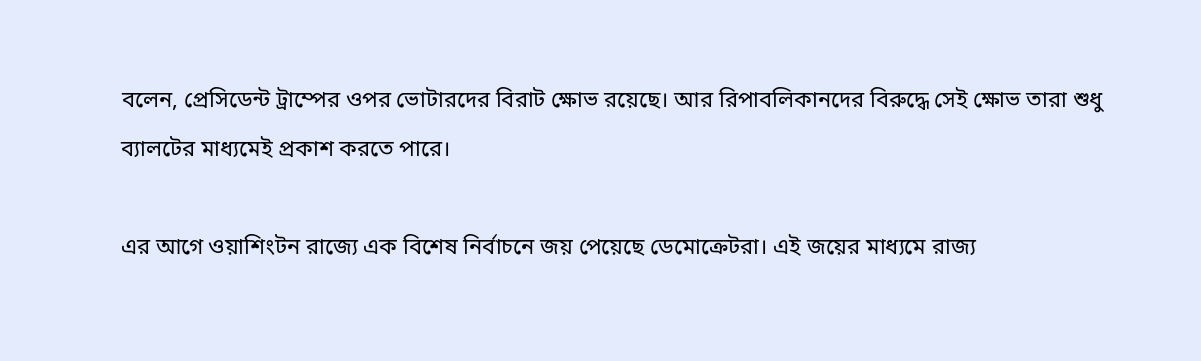বলেন, প্রেসিডেন্ট ট্রাম্পের ওপর ভোটারদের বিরাট ক্ষোভ রয়েছে। আর রিপাবলিকানদের বিরুদ্ধে সেই ক্ষোভ তারা শুধু ব্যালটের মাধ্যমেই প্রকাশ করতে পারে।

এর আগে ওয়াশিংটন রাজ্যে এক বিশেষ নির্বাচনে জয় পেয়েছে ডেমোক্রেটরা। এই জয়ের মাধ্যমে রাজ্য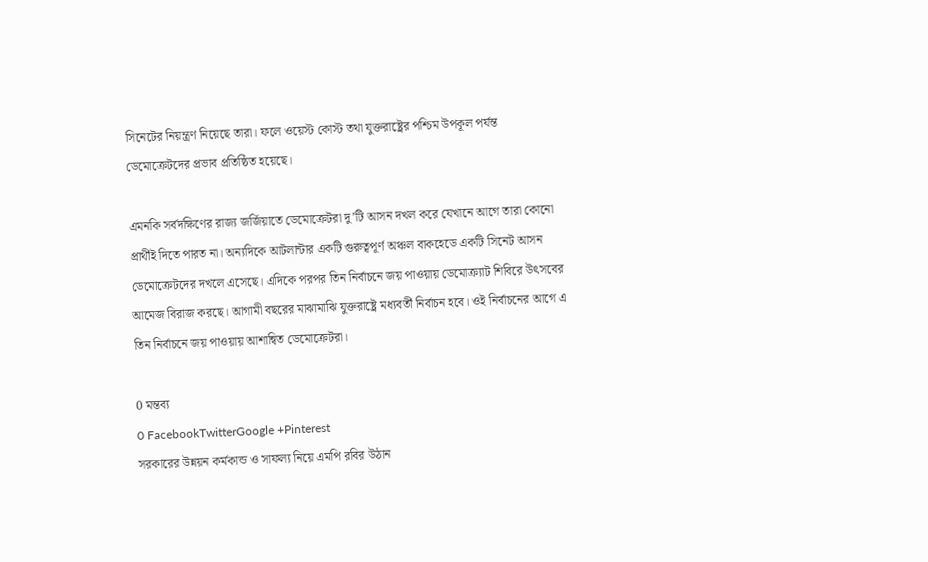সিনেটের নিয়ন্ত্রণ নিয়েছে তারা। ফলে ওয়েস্ট কোস্ট তথা যুক্তরাষ্ট্রের পশ্চিম উপকূল পর্যন্ত ডেমোক্রেটদের প্রভাব প্রতিষ্ঠিত হয়েছে।

এমনকি সর্বদক্ষিণের রাজ্য জর্জিয়াতে ডেমোক্রেটরা দু’টি আসন দখল করে যেখানে আগে তারা কোনো প্রার্থীই দিতে পারত না। অন্যদিকে আটলান্টার একটি গুরুত্বপূর্ণ অঞ্চল বাকহেডে একটি সিনেট আসন ডেমোক্রেটদের দখলে এসেছে। এদিকে পরপর তিন নির্বাচনে জয় পাওয়ায় ডেমোক্র্যাট শিবিরে উৎসবের আমেজ বিরাজ করছে। আগামী বছরের মাঝামাঝি যুক্তরাষ্ট্রে মধ্যবর্তী নির্বাচন হবে। ওই নির্বাচনের আগে এ তিন নির্বাচনে জয় পাওয়ায় আশান্বিত ডেমোক্রেটরা।

0 মন্তব্য
0 FacebookTwitterGoogle +Pinterest
সরকারের উন্নয়ন কর্মকান্ড ও সাফল্য নিয়ে এমপি রবির উঠান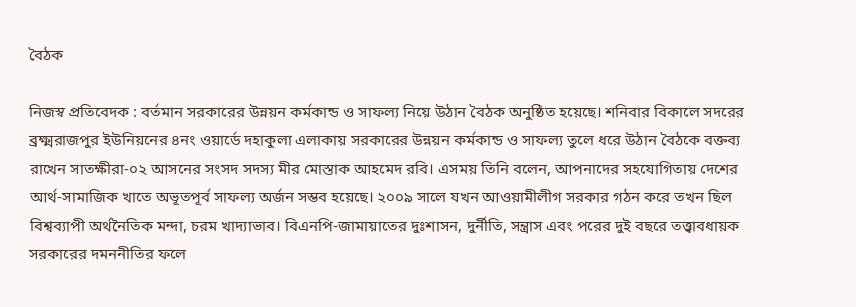বৈঠক

নিজস্ব প্রতিবেদক : বর্তমান সরকারের উন্নয়ন কর্মকান্ড ও সাফল্য নিয়ে উঠান বৈঠক অনুষ্ঠিত হয়েছে। শনিবার বিকালে সদরের ব্রক্ষ্মরাজপুর ইউনিয়নের ৪নং ওয়ার্ডে দহাকুলা এলাকায় সরকারের উন্নয়ন কর্মকান্ড ও সাফল্য তুলে ধরে উঠান বৈঠকে বক্তব্য রাখেন সাতক্ষীরা-০২ আসনের সংসদ সদস্য মীর মোস্তাক আহমেদ রবি। এসময় তিনি বলেন, আপনাদের সহযোগিতায় দেশের আর্থ-সামাজিক খাতে অভূতপূর্ব সাফল্য অর্জন সম্ভব হয়েছে। ২০০৯ সালে যখন আওয়ামীলীগ সরকার গঠন করে তখন ছিল বিশ্বব্যাপী অর্থনৈতিক মন্দা, চরম খাদ্যাভাব। বিএনপি-জামায়াতের দুঃশাসন, দুর্নীতি, সন্ত্রাস এবং পরের দুই বছরে তত্ত্বাবধায়ক সরকারের দমননীতির ফলে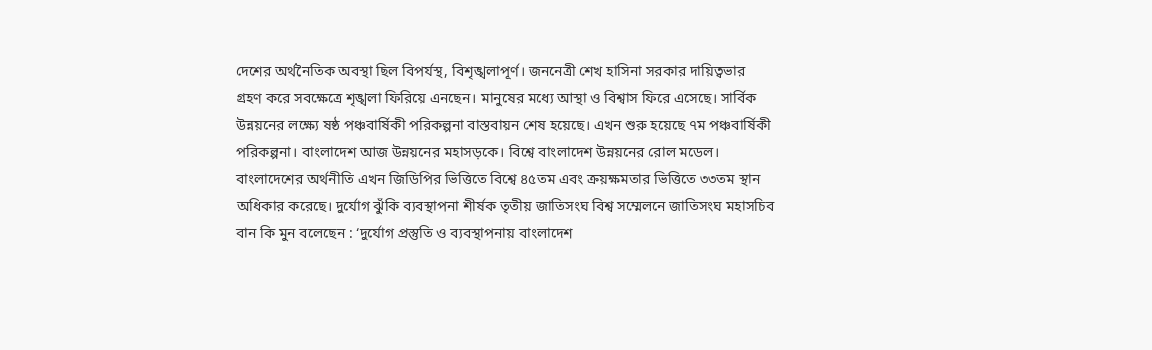দেশের অর্থনৈতিক অবস্থা ছিল বিপর্যস্থ, বিশৃঙ্খলাপূর্ণ। জননেত্রী শেখ হাসিনা সরকার দায়িত্বভার গ্রহণ করে সবক্ষেত্রে শৃঙ্খলা ফিরিয়ে এনছেন। মানুষের মধ্যে আস্থা ও বিশ্বাস ফিরে এসেছে। সার্বিক উন্নয়নের লক্ষ্যে ষষ্ঠ পঞ্চবার্ষিকী পরিকল্পনা বাস্তবায়ন শেষ হয়েছে। এখন শুরু হয়েছে ৭ম পঞ্চবার্ষিকী পরিকল্পনা। বাংলাদেশ আজ উন্নয়নের মহাসড়কে। বিশ্বে বাংলাদেশ উন্নয়নের রোল মডেল। বাংলাদেশের অর্থনীতি এখন জিডিপির ভিত্তিতে বিশ্বে ৪৫তম এবং ক্রয়ক্ষমতার ভিত্তিতে ৩৩তম স্থান অধিকার করেছে। দুর্যোগ ঝুঁকি ব্যবস্থাপনা শীর্ষক তৃতীয় জাতিসংঘ বিশ্ব সম্মেলনে জাতিসংঘ মহাসচিব বান কি মুন বলেছেন : ‘দুর্যোগ প্রস্তুতি ও ব্যবস্থাপনায় বাংলাদেশ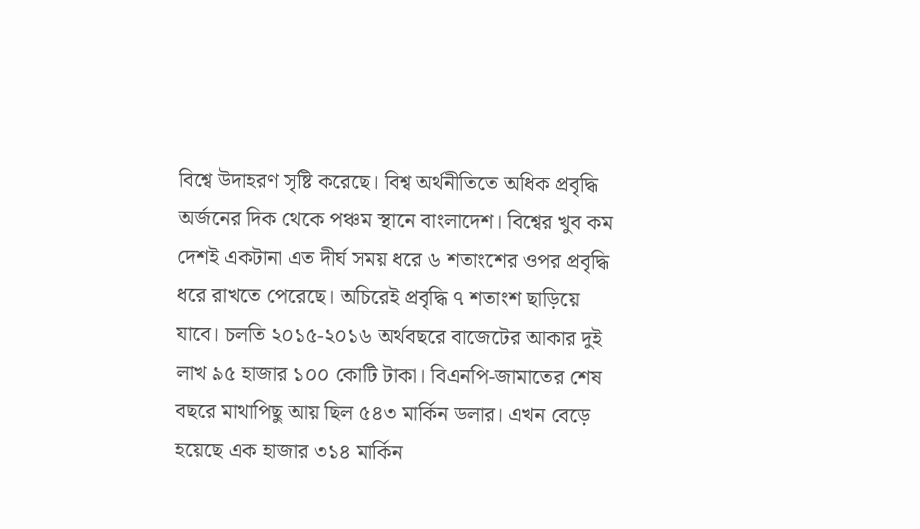বিশ্বে উদাহরণ সৃষ্টি করেছে। বিশ্ব অর্থনীতিতে অধিক প্রবৃদ্ধি অর্জনের দিক থেকে পঞ্চম স্থানে বাংলাদেশ। বিশ্বের খুব কম দেশই একটানা এত দীর্ঘ সময় ধরে ৬ শতাংশের ওপর প্রবৃদ্ধি ধরে রাখতে পেরেছে। অচিরেই প্রবৃদ্ধি ৭ শতাংশ ছাড়িয়ে যাবে। চলতি ২০১৫-২০১৬ অর্থবছরে বাজেটের আকার দুই লাখ ৯৫ হাজার ১০০ কোটি টাকা। বিএনপি-জামাতের শেষ বছরে মাথাপিছু আয় ছিল ৫৪৩ মার্কিন ডলার। এখন বেড়ে হয়েছে এক হাজার ৩১৪ মার্কিন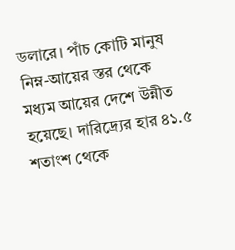ডলারে। পাঁচ কোটি মানুষ নিম্ন-আয়ের স্তর থেকে মধ্যম আয়ের দেশে উন্নীত হয়েছে। দারিদ্র্যের হার ৪১.৫ শতাংশ থেকে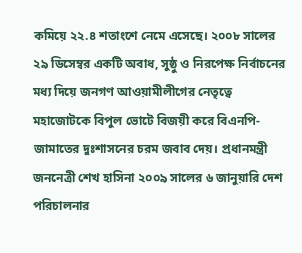কমিয়ে ২২.৪ শতাংশে নেমে এসেছে। ২০০৮ সালের ২৯ ডিসেম্বর একটি অবাধ, সুষ্ঠু ও নিরপেক্ষ নির্বাচনের মধ্য দিয়ে জনগণ আওয়ামীলীগের নেতৃত্বে মহাজোটকে বিপুল ভোটে বিজয়ী করে বিএনপি-জামাতের দুঃশাসনের চরম জবাব দেয়। প্রধানমন্ত্রী জননেত্রী শেখ হাসিনা ২০০৯ সালের ৬ জানুয়ারি দেশ পরিচালনার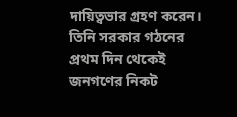দায়িত্বভার গ্রহণ করেন। তিনি সরকার গঠনের প্রথম দিন থেকেই জনগণের নিকট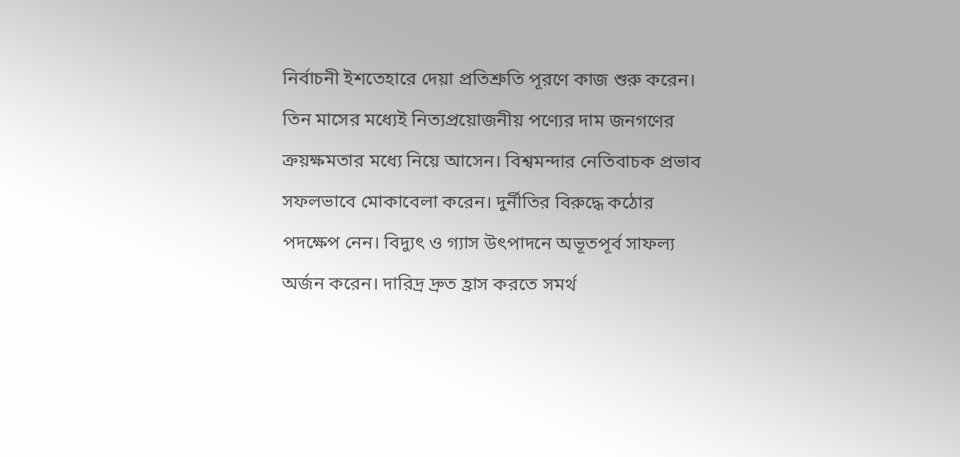নির্বাচনী ইশতেহারে দেয়া প্রতিশ্রুতি পূরণে কাজ শুরু করেন। তিন মাসের মধ্যেই নিত্যপ্রয়োজনীয় পণ্যের দাম জনগণের ক্রয়ক্ষমতার মধ্যে নিয়ে আসেন। বিশ্বমন্দার নেতিবাচক প্রভাব সফলভাবে মোকাবেলা করেন। দুর্নীতির বিরুদ্ধে কঠোর পদক্ষেপ নেন। বিদ্যুৎ ও গ্যাস উৎপাদনে অভূতপূর্ব সাফল্য অর্জন করেন। দারিদ্র দ্রুত হ্রাস করতে সমর্থ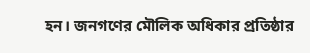হন। জনগণের মৌলিক অধিকার প্রতিষ্ঠার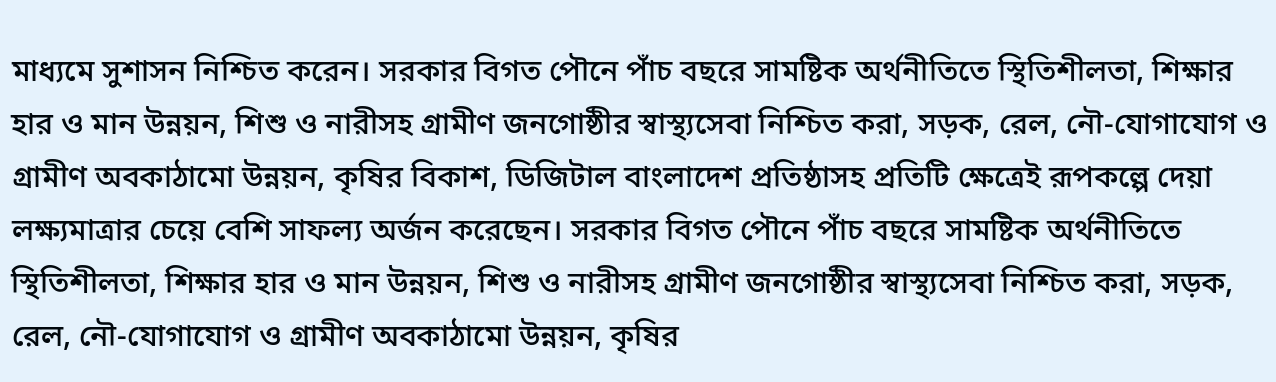মাধ্যমে সুশাসন নিশ্চিত করেন। সরকার বিগত পৌনে পাঁচ বছরে সামষ্টিক অর্থনীতিতে স্থিতিশীলতা, শিক্ষার হার ও মান উন্নয়ন, শিশু ও নারীসহ গ্রামীণ জনগোষ্ঠীর স্বাস্থ্যসেবা নিশ্চিত করা, সড়ক, রেল, নৌ-যোগাযোগ ও গ্রামীণ অবকাঠামো উন্নয়ন, কৃষির বিকাশ, ডিজিটাল বাংলাদেশ প্রতিষ্ঠাসহ প্রতিটি ক্ষেত্রেই রূপকল্পে দেয়া লক্ষ্যমাত্রার চেয়ে বেশি সাফল্য অর্জন করেছেন। সরকার বিগত পৌনে পাঁচ বছরে সামষ্টিক অর্থনীতিতে স্থিতিশীলতা, শিক্ষার হার ও মান উন্নয়ন, শিশু ও নারীসহ গ্রামীণ জনগোষ্ঠীর স্বাস্থ্যসেবা নিশ্চিত করা, সড়ক, রেল, নৌ-যোগাযোগ ও গ্রামীণ অবকাঠামো উন্নয়ন, কৃষির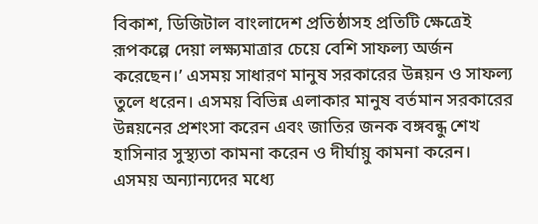বিকাশ, ডিজিটাল বাংলাদেশ প্রতিষ্ঠাসহ প্রতিটি ক্ষেত্রেই রূপকল্পে দেয়া লক্ষ্যমাত্রার চেয়ে বেশি সাফল্য অর্জন করেছেন।’ এসময় সাধারণ মানুষ সরকারের উন্নয়ন ও সাফল্য তুলে ধরেন। এসময় বিভিন্ন এলাকার মানুষ বর্তমান সরকারের উন্নয়নের প্রশংসা করেন এবং জাতির জনক বঙ্গবন্ধু শেখ হাসিনার সুস্থ্যতা কামনা করেন ও দীর্ঘায়ু কামনা করেন। এসময় অন্যান্যদের মধ্যে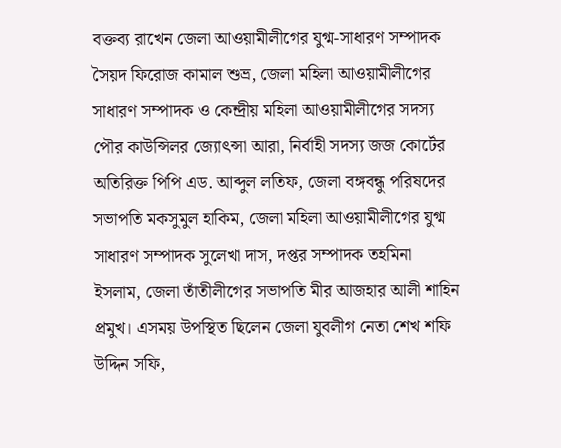বক্তব্য রাখেন জেলা আওয়ামীলীগের যুগ্ম-সাধারণ সম্পাদক সৈয়দ ফিরোজ কামাল শুভ্র, জেলা মহিলা আওয়ামীলীগের সাধারণ সম্পাদক ও কেন্দ্রীয় মহিলা আওয়ামীলীগের সদস্য পৌর কাউন্সিলর জ্যোৎন্সা আরা, নির্বাহী সদস্য জজ কোর্টের অতিরিক্ত পিপি এড. আব্দুল লতিফ, জেলা বঙ্গবন্ধু পরিষদের সভাপতি মকসুমুল হাকিম, জেলা মহিলা আওয়ামীলীগের যুগ্ম সাধারণ সম্পাদক সুলেখা দাস, দপ্তর সম্পাদক তহমিনা ইসলাম, জেলা তাঁতীলীগের সভাপতি মীর আজহার আলী শাহিন প্রমুখ। এসময় উপস্থিত ছিলেন জেলা যুবলীগ নেতা শেখ শফি উদ্দিন সফি,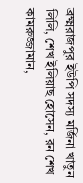ব্রক্ষ্মরাজপুর ইউপি সদস্য মর্জিনা খাতুন লিলি, শেখ ইলিয়াছ হোসেন, রন শেখ কামরুজ্জামান,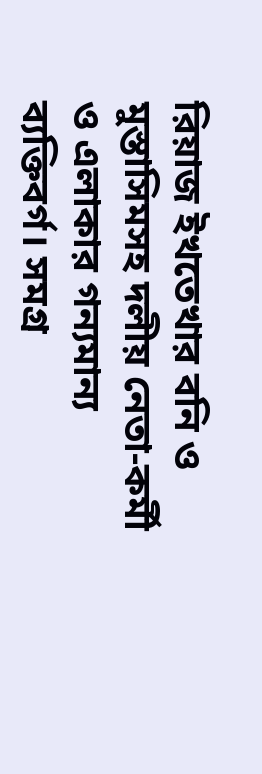রিয়াজ ইখতেখার বনি ও মুস্তাসিমসহ দলীয় নেতা-কর্মী ও এলাকার গন্যমান্য ব্যক্তিবর্গ। সমগ্র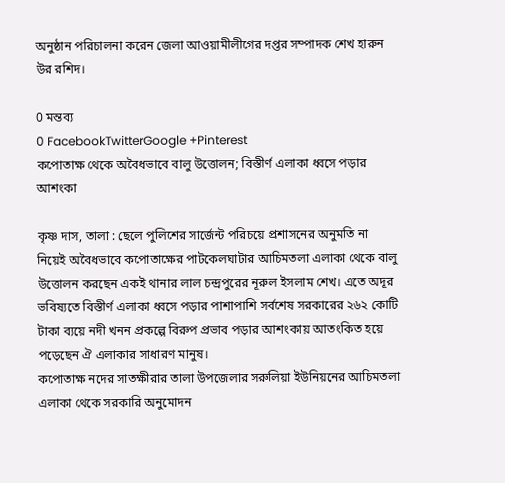অনুষ্ঠান পরিচালনা করেন জেলা আওয়ামীলীগের দপ্তর সম্পাদক শেখ হারুন উর রশিদ।

0 মন্তব্য
0 FacebookTwitterGoogle +Pinterest
কপোতাক্ষ থেকে অবৈধভাবে বালু উত্তোলন; বিস্তীর্ণ এলাকা ধ্বসে পড়ার আশংকা

কৃষ্ণ দাস, তালা : ছেলে পুলিশের সার্জেন্ট পরিচয়ে প্রশাসনের অনুমতি না নিয়েই অবৈধভাবে কপোতাক্ষের পাটকেলঘাটার আচিমতলা এলাকা থেকে বালু উত্তোলন করছেন একই থানার লাল চন্দ্রপুরের নূরুল ইসলাম শেখ। এতে অদূর ভবিষ্যতে বিস্তীর্ণ এলাকা ধ্বসে পড়ার পাশাপাশি সর্বশেষ সরকারের ২৬২ কোটি টাকা ব্যয়ে নদী খনন প্রকল্পে বিরুপ প্রভাব পড়ার আশংকায় আতংকিত হয়ে পড়েছেন ঐ এলাকার সাধারণ মানুষ।
কপোতাক্ষ নদের সাতক্ষীরার তালা উপজেলার সরুলিয়া ইউনিয়নের আচিমতলা এলাকা থেকে সরকারি অনুমোদন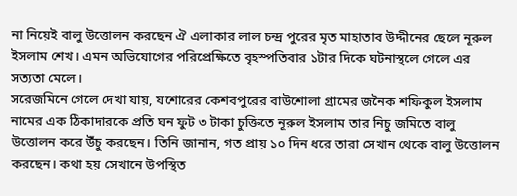না নিয়েই বালু উত্তোলন করছেন ঐ এলাকার লাল চন্দ্র পুরের মৃত মাহাতাব উদ্দীনের ছেলে নূরুল ইসলাম শেখ। এমন অভিযোগের পরিপ্রেক্ষিতে বৃহস্পতিবার ১টার দিকে ঘটনাস্থলে গেলে এর সত্যতা মেলে।
সরেজমিনে গেলে দেখা যায়, যশোরের কেশবপুরের বাউশোলা গ্রামের জনৈক শফিকুল ইসলাম নামের এক ঠিকাদারকে প্রতি ঘন ফুট ৩ টাকা চুক্তিতে নূরুল ইসলাম তার নিচু জমিতে বালু উত্তোলন করে উঁচু করছেন। তিনি জানান, গত প্রায় ১০ দিন ধরে তারা সেখান থেকে বালু উত্তোলন করছেন। কথা হয় সেখানে উপস্থিত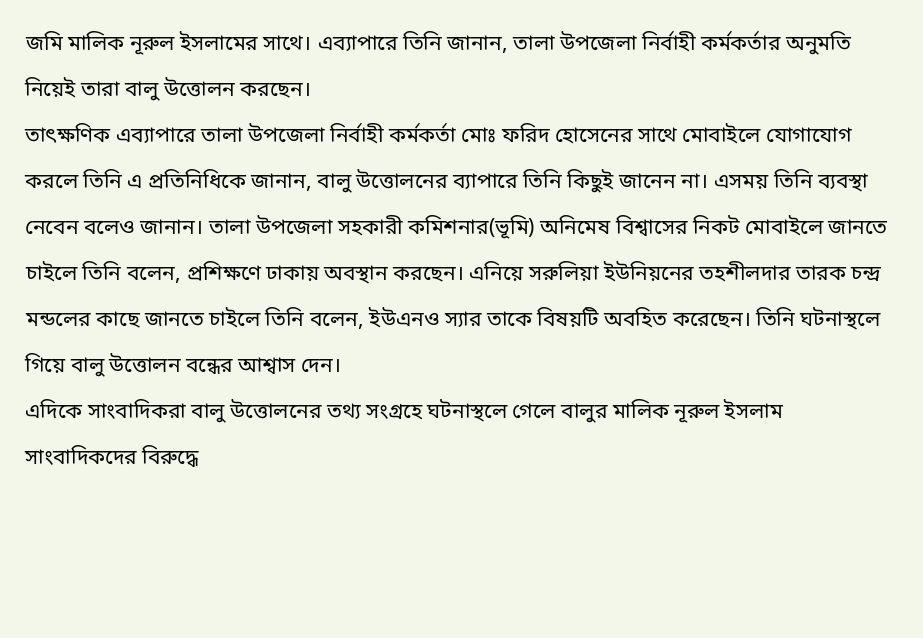জমি মালিক নূরুল ইসলামের সাথে। এব্যাপারে তিনি জানান, তালা উপজেলা নির্বাহী কর্মকর্তার অনুমতি নিয়েই তারা বালু উত্তোলন করছেন।
তাৎক্ষণিক এব্যাপারে তালা উপজেলা নির্বাহী কর্মকর্তা মোঃ ফরিদ হোসেনের সাথে মোবাইলে যোগাযোগ করলে তিনি এ প্রতিনিধিকে জানান, বালু উত্তোলনের ব্যাপারে তিনি কিছুই জানেন না। এসময় তিনি ব্যবস্থা নেবেন বলেও জানান। তালা উপজেলা সহকারী কমিশনার(ভূমি) অনিমেষ বিশ্বাসের নিকট মোবাইলে জানতে চাইলে তিনি বলেন, প্রশিক্ষণে ঢাকায় অবস্থান করছেন। এনিয়ে সরুলিয়া ইউনিয়নের তহশীলদার তারক চন্দ্র মন্ডলের কাছে জানতে চাইলে তিনি বলেন, ইউএনও স্যার তাকে বিষয়টি অবহিত করেছেন। তিনি ঘটনাস্থলে গিয়ে বালু উত্তোলন বন্ধের আশ্বাস দেন।
এদিকে সাংবাদিকরা বালু উত্তোলনের তথ্য সংগ্রহে ঘটনাস্থলে গেলে বালুর মালিক নূরুল ইসলাম সাংবাদিকদের বিরুদ্ধে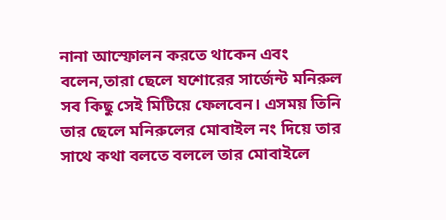নানা আস্ফোলন করতে থাকেন এবং বলেন,তারা ছেলে যশোরের সার্জেন্ট মনিরুল সব কিছু সেই মিটিয়ে ফেলবেন। এসময় তিনি তার ছেলে মনিরুলের মোবাইল নং দিয়ে তার সাথে কথা বলতে বললে তার মোবাইলে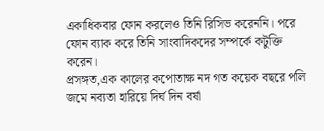একাধিকবার ফোন করলেও তিনি রিসিভ করেননি। পরে ফোন ব্যাক করে তিনি সাংবাদিকদের সম্পর্কে কটুক্তি করেন।
প্রসঙ্গত,এক কালের কপোতাক্ষ নদ গত কয়েক বছরে পলি জমে নব্যতা হারিয়ে দির্ঘ দিন বর্ষা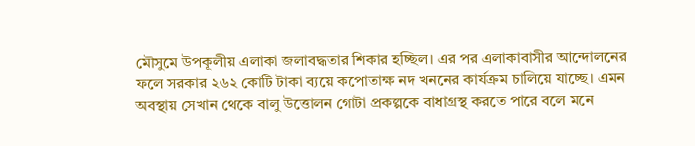মৌসুমে উপকূলীয় এলাকা জলাবদ্ধতার শিকার হচ্ছিল। এর পর এলাকাবাসীর আন্দোলনের ফলে সরকার ২৬২ কোটি টাকা ব্যয়ে কপোতাক্ষ নদ খননের কার্যক্রম চালিয়ে যাচ্ছে। এমন অবস্থায় সেখান থেকে বালু উত্তোলন গোটা প্রকল্পকে বাধাগ্রস্থ করতে পারে বলে মনে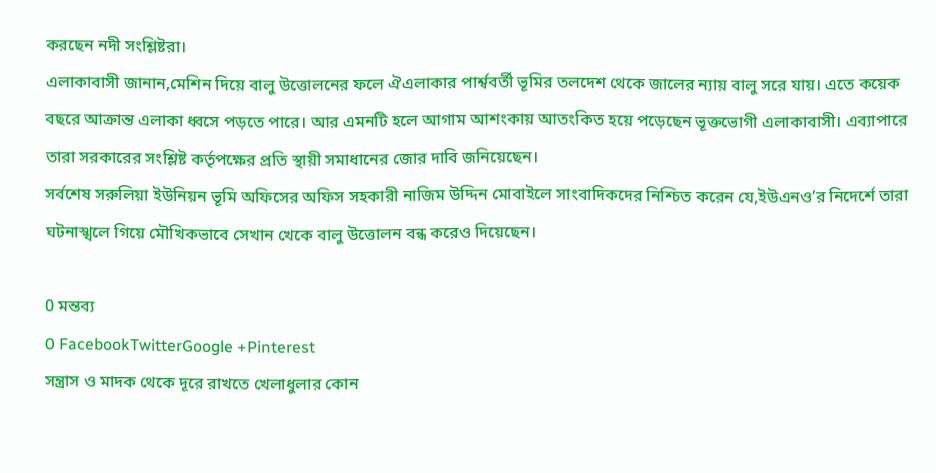করছেন নদী সংশ্লিষ্টরা।
এলাকাবাসী জানান,মেশিন দিয়ে বালু উত্তোলনের ফলে ঐএলাকার পার্শ্ববর্তী ভূমির তলদেশ থেকে জালের ন্যায় বালু সরে যায়। এতে কয়েক বছরে আক্রান্ত এলাকা ধ্বসে পড়তে পারে। আর এমনটি হলে আগাম আশংকায় আতংকিত হয়ে পড়েছেন ভূক্তভোগী এলাকাবাসী। এব্যাপারে তারা সরকারের সংশ্লিষ্ট কর্তৃপক্ষের প্রতি স্থায়ী সমাধানের জোর দাবি জনিয়েছেন।
সর্বশেষ সরুলিয়া ইউনিয়ন ভূমি অফিসের অফিস সহকারী নাজিম উদ্দিন মোবাইলে সাংবাদিকদের নিশ্চিত করেন যে,ইউএনও’র নিদের্শে তারা ঘটনাস্খলে গিয়ে মৌখিকভাবে সেখান খেকে বালু উত্তোলন বন্ধ করেও দিয়েছেন।

0 মন্তব্য
0 FacebookTwitterGoogle +Pinterest
সন্ত্রাস ও মাদক থেকে দূরে রাখতে খেলাধুলার কোন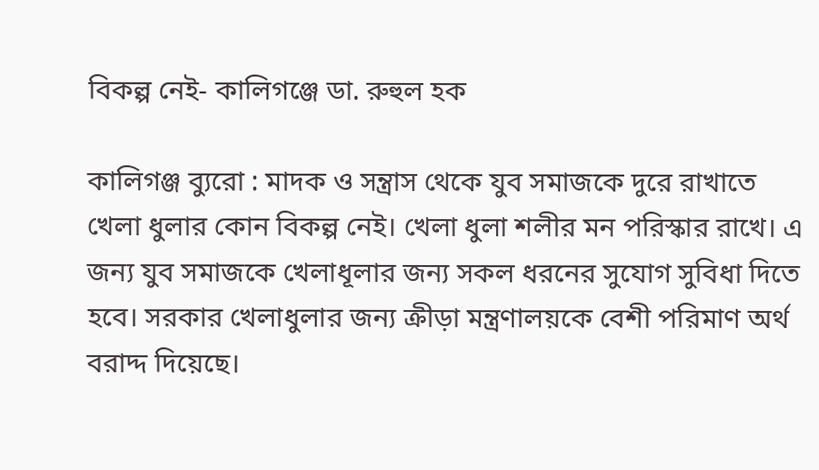বিকল্প নেই- কালিগঞ্জে ডা. রুহুল হক

কালিগঞ্জ ব্যুরো : মাদক ও সন্ত্রাস থেকে যুব সমাজকে দুরে রাখাতে খেলা ধুলার কোন বিকল্প নেই। খেলা ধুলা শলীর মন পরিস্কার রাখে। এ জন্য যুব সমাজকে খেলাধূলার জন্য সকল ধরনের সুযোগ সুবিধা দিতে হবে। সরকার খেলাধুলার জন্য ক্রীড়া মন্ত্রণালয়কে বেশী পরিমাণ অর্থ বরাদ্দ দিয়েছে।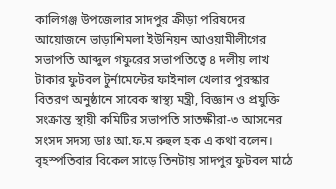কালিগঞ্জ উপজেলার সাদপুর ক্রীড়া পরিষদের আয়োজনে ভাড়াশিমলা ইউনিয়ন আওয়ামীলীগের সভাপতি আব্দুল গফুরের সভাপতিত্বে ৪ দলীয় লাখ টাকার ফুটবল টুর্নামেন্টের ফাইনাল খেলার পুরস্কার বিতরণ অনুষ্ঠানে সাবেক স্বাস্থ্য মন্ত্রী, বিজ্ঞান ও প্রযুক্তি সংক্রান্ত স্থায়ী কমিটির সভাপতি সাতক্ষীরা-৩ আসনের সংসদ সদস্য ডাঃ আ.ফ.ম রুহুল হক এ কথা বলেন। বৃহস্পতিবার বিকেল সাড়ে তিনটায় সাদপুর ফুটবল মাঠে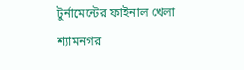টুর্নামেন্টের ফাইনাল খেলা শ্যামনগর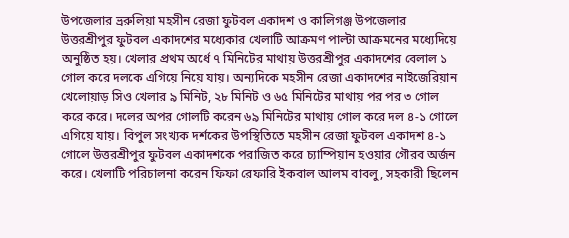উপজেলার ভ্ররুলিয়া মহসীন রেজা ফুটবল একাদশ ও কালিগঞ্জ উপজেলার উত্তরশ্রীপুর ফুটবল একাদশের মধ্যেকার খেলাটি আক্রমণ পাল্টা আক্রমনের মধ্যেদিয়ে অনুষ্ঠিত হয়। খেলার প্রথম অর্ধে ৭ মিনিটের মাথায় উত্তরশ্রীপুর একাদশের বেলাল ১ গোল করে দলকে এগিয়ে নিয়ে যায়। অন্যদিকে মহসীন রেজা একাদশের নাইজেরিয়ান খেলোয়াড় সিও খেলার ৯ মিনিট, ২৮ মিনিট ও ৬৫ মিনিটের মাথায় পর পর ৩ গোল করে করে। দলের অপর গোলটি করেন ৬৯ মিনিটের মাথায় গোল করে দল ৪-১ গোলে এগিয়ে যায়। বিপুল সংখ্যক দর্শকের উপস্থিতিতে মহসীন রেজা ফুটবল একাদশ ৪-১ গোলে উত্তরশ্রীপুর ফুটবল একাদশকে পরাজিত করে চ্যাম্পিয়ান হওয়ার গৌরব অর্জন করে। খেলাটি পরিচালনা করেন ফিফা রেফারি ইকবাল আলম বাবলু, সহকারী ছিলেন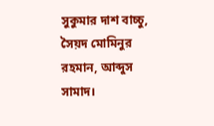সুকুমার দাশ বাচ্চু, সৈয়দ মোমিনুর রহমান, আব্দুস সামাদ।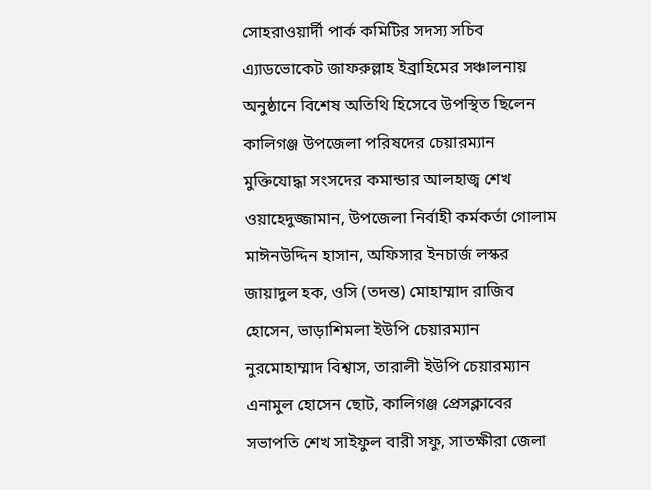সোহরাওয়ার্দী পার্ক কমিটির সদস্য সচিব এ্যাডভোকেট জাফরুল্লাহ ইব্রাহিমের সঞ্চালনায় অনুষ্ঠানে বিশেষ অতিথি হিসেবে উপস্থিত ছিলেন কালিগঞ্জ উপজেলা পরিষদের চেয়ারম্যান মুক্তিযোদ্ধা সংসদের কমান্ডার আলহাজ্ব শেখ ওয়াহেদুজ্জামান, উপজেলা নির্বাহী কর্মকর্তা গোলাম মাঈনউদ্দিন হাসান, অফিসার ইনচার্জ লস্কর জায়াদুল হক, ওসি (তদন্ত) মোহাম্মাদ রাজিব হোসেন, ভাড়াশিমলা ইউপি চেয়ারম্যান নুরমোহাম্মাদ বিশ্বাস, তারালী ইউপি চেয়ারম্যান এনামুল হোসেন ছোট, কালিগঞ্জ প্রেসক্লাবের সভাপতি শেখ সাইফুল বারী সফু, সাতক্ষীরা জেলা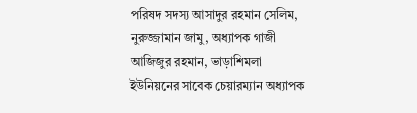পরিষদ সদস্য আসাদুর রহমান সেলিম, নুরুজ্জামান জামু, অধ্যাপক গাজী আজিজুর রহমান, ভাড়াশিমলা ইউনিয়নের সাবেক চেয়ারম্যান অধ্যাপক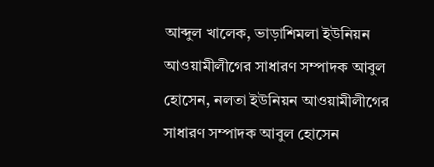আব্দুল খালেক, ভাড়াশিমলা ইউনিয়ন আওয়ামীলীগের সাধারণ সম্পাদক আবুল হোসেন, নলতা ইউনিয়ন আওয়ামীলীগের সাধারণ সম্পাদক আবুল হোসেন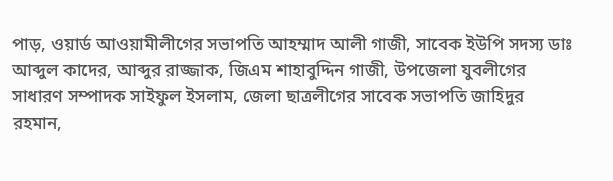পাড়, ওয়ার্ড আওয়ামীলীগের সভাপতি আহম্মাদ আলী গাজী, সাবেক ইউপি সদস্য ডাঃ আব্দুল কাদের, আব্দুর রাজ্জাক, জিএম শাহাবুদ্দিন গাজী, উপজেলা যুবলীগের সাধারণ সম্পাদক সাইফুল ইসলাম, জেলা ছাত্রলীগের সাবেক সভাপতি জাহিদুর রহমান,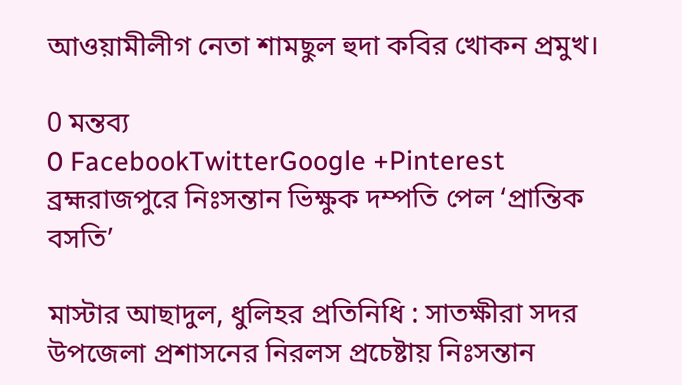আওয়ামীলীগ নেতা শামছুল হুদা কবির খোকন প্রমুখ।

0 মন্তব্য
0 FacebookTwitterGoogle +Pinterest
ব্রহ্মরাজপুরে নিঃসন্তান ভিক্ষুক দম্পতি পেল ‘প্রান্তিক বসতি’

মাস্টার আছাদুল, ধুলিহর প্রতিনিধি : সাতক্ষীরা সদর উপজেলা প্রশাসনের নিরলস প্রচেষ্টায় নিঃসন্তান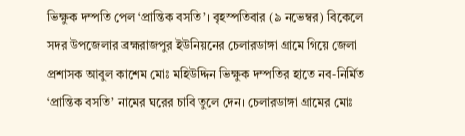ভিক্ষুক দম্পতি পেল ‘প্রান্তিক বসতি’। বৃহস্পতিবার (৯ নভেম্বর) বিকেলে সদর উপজেলার ব্রহ্মরাজপুর ইউনিয়নের চেলারডাঙ্গা গ্রামে গিয়ে জেলা প্রশাসক আবুল কাশেম মোঃ মহিউদ্দিন ভিক্ষুক দম্পতির হাতে নব-নির্মিত ‘প্রান্তিক বসতি’ নামের ঘরের চাবি তুলে দেন। চেলারডাঙ্গা গ্রামের মোঃ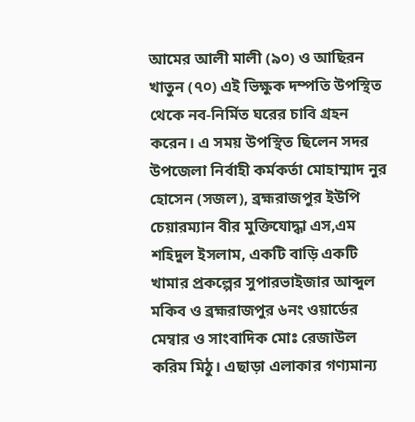আমের আলী মালী (৯০) ও আছিরন খাতুন (৭০) এই ভিক্ষুক দম্পতি উপস্থিত থেকে নব-নির্মিত ঘরের চাবি গ্রহন করেন। এ সময় উপস্থিত ছিলেন সদর উপজেলা নির্বাহী কর্মকর্তা মোহাম্মাদ নুর হোসেন (সজল), ব্রহ্মরাজপুর ইউপি চেয়ারম্যান বীর মুক্তিযোদ্ধা এস,এম শহিদুল ইসলাম, একটি বাড়ি একটি খামার প্রকল্পের সুপারভাইজার আব্দুল মকিব ও ব্রহ্মরাজপুর ৬নং ওয়ার্ডের মেম্বার ও সাংবাদিক মোঃ রেজাউল করিম মিঠু। এছাড়া এলাকার গণ্যমান্য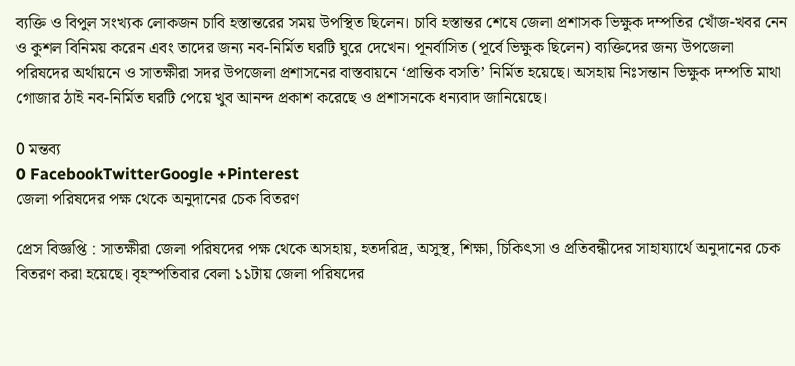ব্যক্তি ও বিপুল সংখ্যক লোকজন চাবি হস্তান্তরের সময় উপস্থিত ছিলেন। চাবি হস্তান্তর শেষে জেলা প্রশাসক ভিক্ষুক দম্পতির খোঁজ-খবর নেন ও কুশল বিনিময় করেন এবং তাদের জন্য নব-নির্মিত ঘরটি ঘুরে দেখেন। পূনর্বাসিত (পূর্বে ভিক্ষুক ছিলেন) ব্যক্তিদের জন্য উপজেলা পরিষদের অর্থায়নে ও সাতক্ষীরা সদর উপজেলা প্রশাসনের বাস্তবায়নে ‘প্রান্তিক বসতি’ নির্মিত হয়েছে। অসহায় নিঃসন্তান ভিক্ষুক দম্পতি মাথা গোজার ঠাই নব-নির্মিত ঘরটি পেয়ে খুব আনন্দ প্রকাশ করেছে ও প্রশাসনকে ধন্যবাদ জানিয়েছে।

0 মন্তব্য
0 FacebookTwitterGoogle +Pinterest
জেলা পরিষদের পক্ষ থেকে অনুদানের চেক বিতরণ

প্রেস বিজ্ঞপ্তি : সাতক্ষীরা জেলা পরিষদের পক্ষ থেকে অসহায়, হতদরিদ্র, অসুস্থ, শিক্ষা, চিকিৎসা ও প্রতিবন্ধীদের সাহায্যার্থে অনুদানের চেক বিতরণ করা হয়েছে। বৃহস্পতিবার বেলা ১১টায় জেলা পরিষদের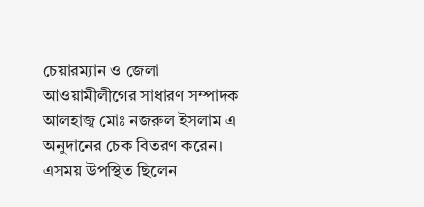চেয়ারম্যান ও জেলা আওয়ামীলীগের সাধারণ সম্পাদক আলহাজ্ব মোঃ নজরুল ইসলাম এ অনুদানের চেক বিতরণ করেন। এসময় উপস্থিত ছিলেন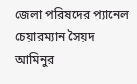জেলা পরিষদের প্যানেল চেয়ারম্যান সৈয়দ আমিনুর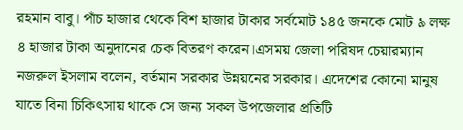রহমান বাবু। পাঁচ হাজার থেকে বিশ হাজার টাকার সর্বমোট ১৪৫ জনকে মোট ৯ লক্ষ ৪ হাজার টাকা অনুদানের চেক বিতরণ করেন।এসময় জেলা পরিষদ চেয়ারম্যান নজরুল ইসলাম বলেন, বর্তমান সরকার উন্নয়নের সরকার। এদেশের কোনো মানুষ যাতে বিনা চিকিৎসায় থাকে সে জন্য সকল উপজেলার প্রতিটি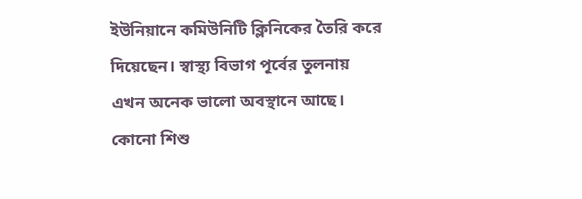ইউনিয়ানে কমিউনিটি ক্লিনিকের তৈরি করে দিয়েছেন। স্বাস্থ্য বিভাগ পূর্বের তুলনায় এখন অনেক ভালো অবস্থানে আছে। কোনো শিশু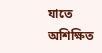যাতে অশিক্ষিত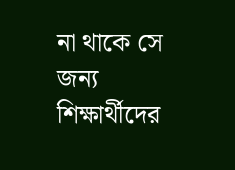না থাকে সে জন্য শিক্ষার্থীদের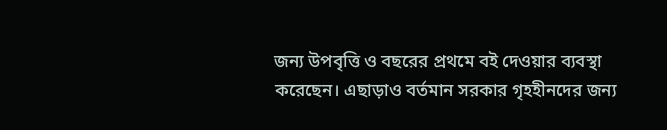জন্য উপবৃত্তি ও বছরের প্রথমে বই দেওয়ার ব্যবস্থা করেছেন। এছাড়াও বর্তমান সরকার গৃহহীনদের জন্য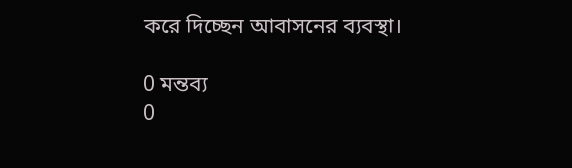করে দিচ্ছেন আবাসনের ব্যবস্থা।

0 মন্তব্য
0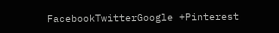FacebookTwitterGoogle +Pinterest